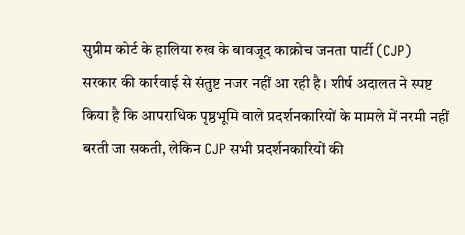सुप्रीम कोर्ट के हालिया रुख के बावजूद काक्रोच जनता पार्टी (CJP) सरकार की कार्रवाई से संतुष्ट नजर नहीं आ रही है। शीर्ष अदालत ने स्पष्ट किया है कि आपराधिक पृष्ठभूमि वाले प्रदर्शनकारियों के मामले में नरमी नहीं बरती जा सकती, लेकिन CJP सभी प्रदर्शनकारियों की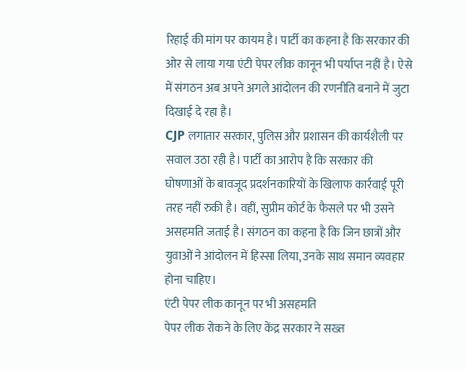रिहाई की मांग पर कायम है। पार्टी का कहना है कि सरकार की ओर से लाया गया एंटी पेपर लीक कानून भी पर्याप्त नहीं है। ऐसे में संगठन अब अपने अगले आंदोलन की रणनीति बनाने में जुटा दिखाई दे रहा है।
CJP लगातार सरकार, पुलिस और प्रशासन की कार्यशैली पर सवाल उठा रही है। पार्टी का आरोप है कि सरकार की घोषणाओं के बावजूद प्रदर्शनकारियों के खिलाफ कार्रवाई पूरी तरह नहीं रुकी है। वहीं, सुप्रीम कोर्ट के फैसले पर भी उसने असहमति जताई है। संगठन का कहना है कि जिन छात्रों और युवाओं ने आंदोलन में हिस्सा लिया, उनके साथ समान व्यवहार होना चाहिए।
एंटी पेपर लीक कानून पर भी असहमति
पेपर लीक रोकने के लिए केंद्र सरकार ने सख्त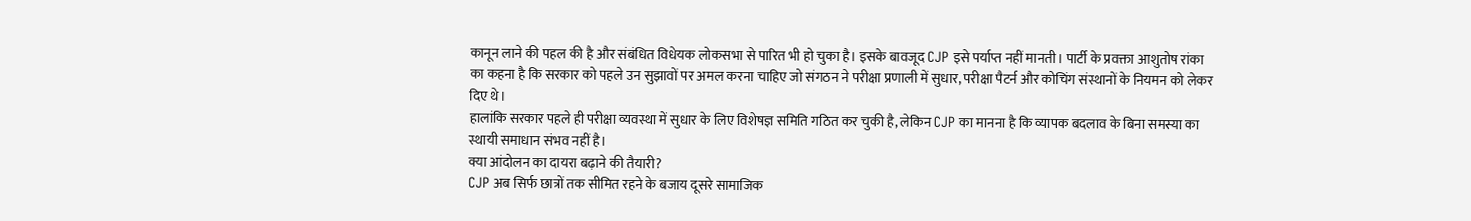कानून लाने की पहल की है और संबंधित विधेयक लोकसभा से पारित भी हो चुका है। इसके बावजूद CJP इसे पर्याप्त नहीं मानती। पार्टी के प्रवक्ता आशुतोष रांका का कहना है कि सरकार को पहले उन सुझावों पर अमल करना चाहिए जो संगठन ने परीक्षा प्रणाली में सुधार, परीक्षा पैटर्न और कोचिंग संस्थानों के नियमन को लेकर दिए थे।
हालांकि सरकार पहले ही परीक्षा व्यवस्था में सुधार के लिए विशेषज्ञ समिति गठित कर चुकी है, लेकिन CJP का मानना है कि व्यापक बदलाव के बिना समस्या का स्थायी समाधान संभव नहीं है।
क्या आंदोलन का दायरा बढ़ाने की तैयारी?
CJP अब सिर्फ छात्रों तक सीमित रहने के बजाय दूसरे सामाजिक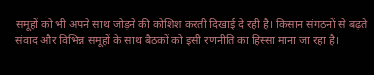समूहों को भी अपने साथ जोड़ने की कोशिश करती दिखाई दे रही है। किसान संगठनों से बढ़ते संवाद और विभिन्न समूहों के साथ बैठकों को इसी रणनीति का हिस्सा माना जा रहा है।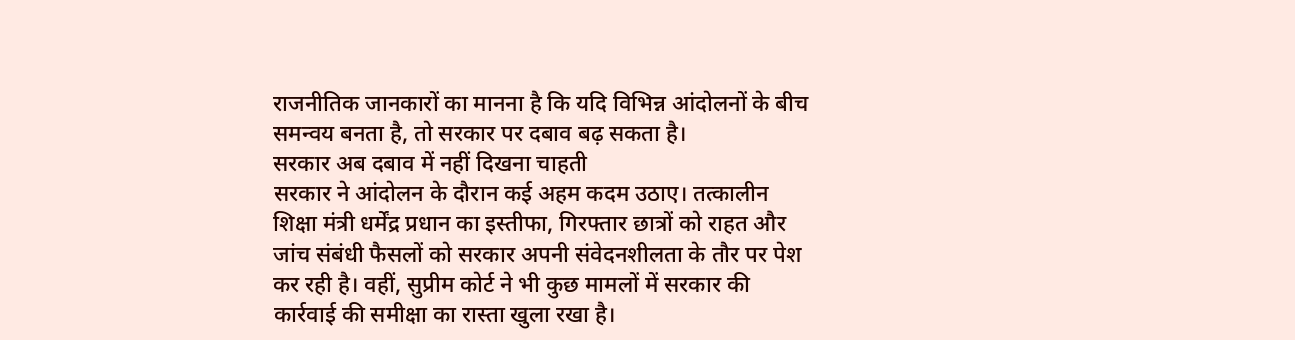राजनीतिक जानकारों का मानना है कि यदि विभिन्न आंदोलनों के बीच समन्वय बनता है, तो सरकार पर दबाव बढ़ सकता है।
सरकार अब दबाव में नहीं दिखना चाहती
सरकार ने आंदोलन के दौरान कई अहम कदम उठाए। तत्कालीन शिक्षा मंत्री धर्मेंद्र प्रधान का इस्तीफा, गिरफ्तार छात्रों को राहत और जांच संबंधी फैसलों को सरकार अपनी संवेदनशीलता के तौर पर पेश कर रही है। वहीं, सुप्रीम कोर्ट ने भी कुछ मामलों में सरकार की कार्रवाई की समीक्षा का रास्ता खुला रखा है।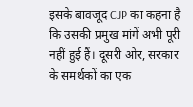इसके बावजूद CJP का कहना है कि उसकी प्रमुख मांगें अभी पूरी नहीं हुई हैं। दूसरी ओर, सरकार के समर्थकों का एक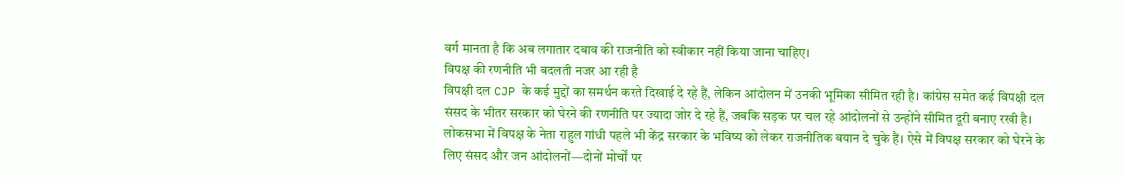वर्ग मानता है कि अब लगातार दबाव की राजनीति को स्वीकार नहीं किया जाना चाहिए।
विपक्ष की रणनीति भी बदलती नजर आ रही है
विपक्षी दल CJP के कई मुद्दों का समर्थन करते दिखाई दे रहे हैं, लेकिन आंदोलन में उनकी भूमिका सीमित रही है। कांग्रेस समेत कई विपक्षी दल संसद के भीतर सरकार को घेरने की रणनीति पर ज्यादा जोर दे रहे हैं, जबकि सड़क पर चल रहे आंदोलनों से उन्होंने सीमित दूरी बनाए रखी है।
लोकसभा में विपक्ष के नेता राहुल गांधी पहले भी केंद्र सरकार के भविष्य को लेकर राजनीतिक बयान दे चुके हैं। ऐसे में विपक्ष सरकार को घेरने के लिए संसद और जन आंदोलनों—दोनों मोर्चों पर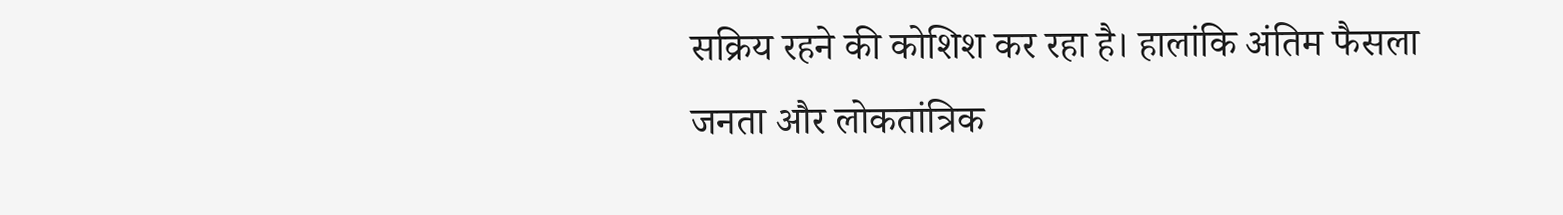सक्रिय रहने की कोशिश कर रहा है। हालांकि अंतिम फैसला जनता और लोकतांत्रिक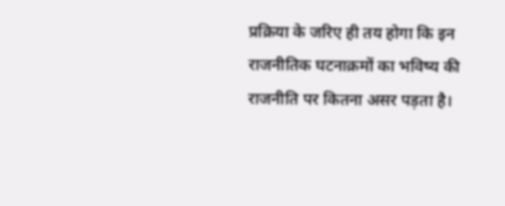प्रक्रिया के जरिए ही तय होगा कि इन राजनीतिक घटनाक्रमों का भविष्य की राजनीति पर कितना असर पड़ता है।